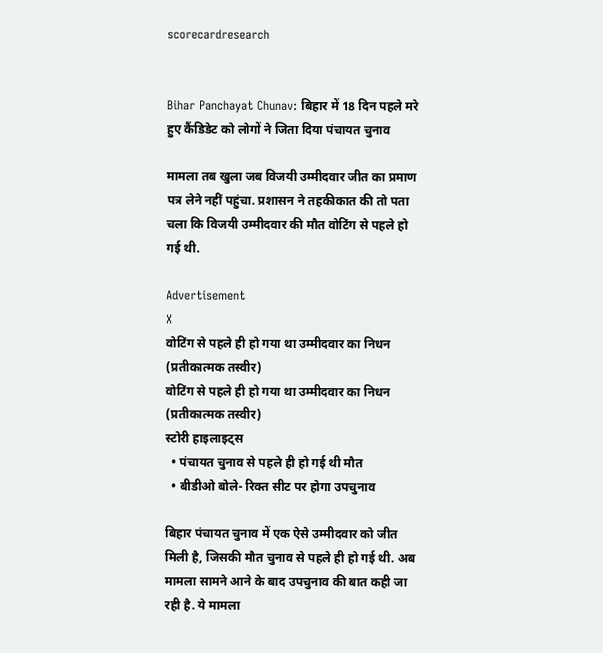scorecardresearch


Bihar Panchayat Chunav: बिहार में 18 दिन पहले मरे हुए कैंडिडेट को लोगों ने जिता दिया पंचायत चुनाव

मामला तब खुला जब विजयी उम्मीदवार जीत का प्रमाण पत्र लेने नहीं पहुंचा. प्रशासन ने तहकीकात की तो पता चला कि विजयी उम्मीदवार की मौत वोटिंग से पहले हो गई थी.

Advertisement
X
वोटिंग से पहले ही हो गया था उम्मीदवार का निधन (प्रतीकात्मक तस्वीर)
वोटिंग से पहले ही हो गया था उम्मीदवार का निधन (प्रतीकात्मक तस्वीर)
स्टोरी हाइलाइट्स
  • पंचायत चुनाव से पहले ही हो गई थी मौत
  • बीडीओ बोले- रिक्त सीट पर होगा उपचुनाव

बिहार पंचायत चुनाव में एक ऐसे उम्मीदवार को जीत मिली है, जिसकी मौत चुनाव से पहले ही हो गई थी. अब मामला सामने आने के बाद उपचुनाव की बात कही जा रही है. ये मामला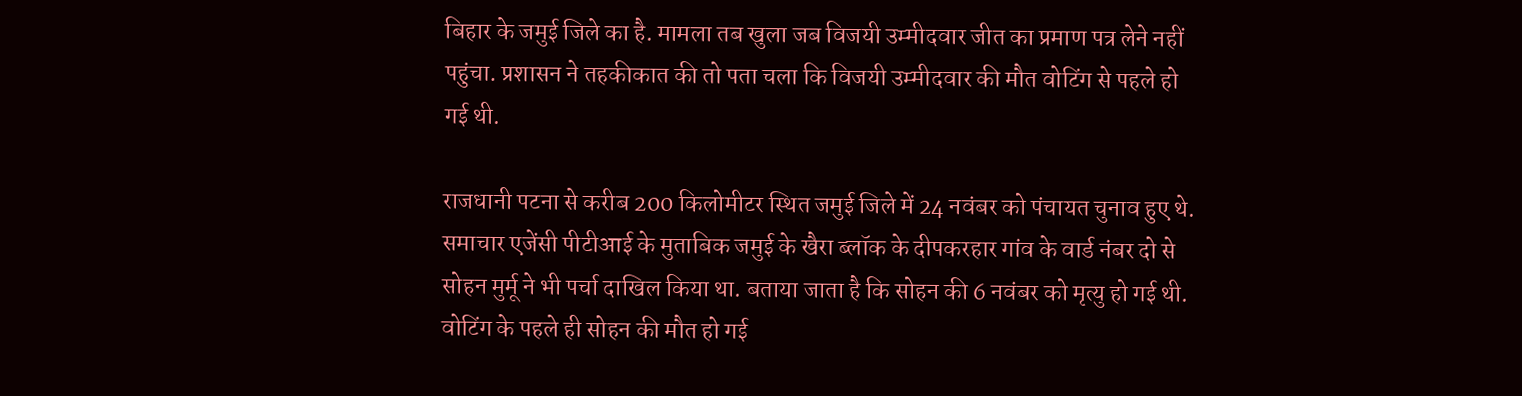बिहार के जमुई जिले का है. मामला तब खुला जब विजयी उम्मीदवार जीत का प्रमाण पत्र लेने नहीं पहुंचा. प्रशासन ने तहकीकात की तो पता चला कि विजयी उम्मीदवार की मौत वोटिंग से पहले हो गई थी.

राजधानी पटना से करीब 200 किलोमीटर स्थित जमुई जिले में 24 नवंबर को पंचायत चुनाव हुए थे. समाचार एजेंसी पीटीआई के मुताबिक जमुई के खैरा ब्लॉक के दीपकरहार गांव के वार्ड नंबर दो से सोहन मुर्मू ने भी पर्चा दाखिल किया था. बताया जाता है कि सोहन की 6 नवंबर को मृत्यु हो गई थी. वोटिंग के पहले ही सोहन की मौत हो गई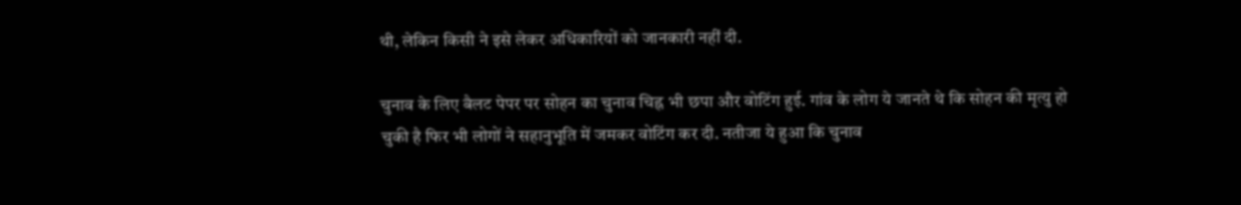थी, लेकिन किसी ने इसे लेकर अधिकारियों को जानकारी नहीं दी.

चुनाव के लिए बैलट पेपर पर सोहन का चुनाव चिह्न भी छपा और वोटिंग हुई. गांव के लोग ये जानते थे कि सोहन की मृत्यु हो चुकी है फिर भी लोगों ने सहानुभूति में जमकर वोटिंग कर दी. नतीजा ये हुआ कि चुनाव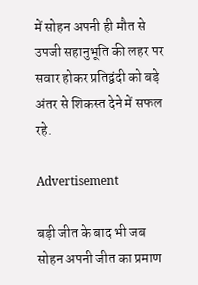में सोहन अपनी ही मौत से उपजी सहानुभूति की लहर पर सवार होकर प्रतिद्वंदी को बड़े अंतर से शिकस्त देने में सफल रहे.

Advertisement

बड़ी जीत के बाद भी जब सोहन अपनी जीत का प्रमाण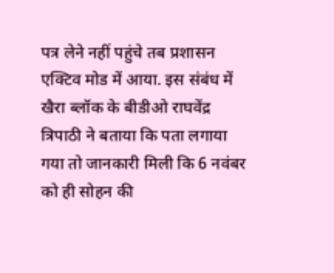पत्र लेने नहीं पहुंचे तब प्रशासन एक्टिव मोड में आया. इस संबंध में खैरा ब्लॉक के बीडीओ राघवेंद्र त्रिपाठी ने बताया कि पता लगाया गया तो जानकारी मिली कि 6 नवंबर को ही सोहन की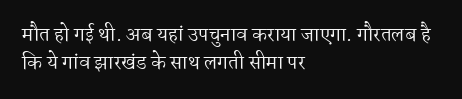मौत हो गई थी. अब यहां उपचुनाव कराया जाएगा. गौरतलब है कि ये गांव झारखंड के साथ लगती सीमा पर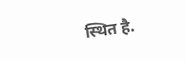स्थित है.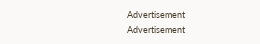Advertisement
Advertisement